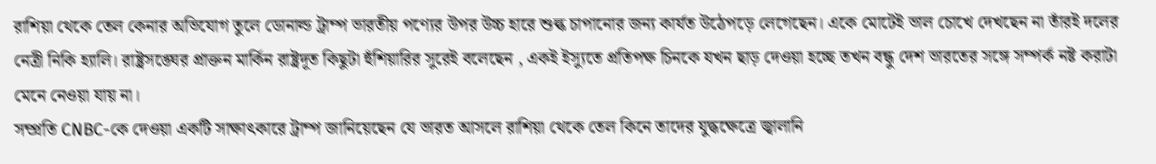রাশিয়া থেকে তেল কেনার অভিযোগ তুলে ডোনাল্ড ট্রাম্প ভারতীয় পণ্যের উপর উচ্চ হারে শুল্ক চাপানোর জন্য কার্যত উঠেপড়ে লেগেছেন। একে মোটেই ভাল চোখে দেখছেন না তাঁরই দলের নেত্রী নিকি হ্যালি। রাষ্ট্রসঙ্ঘের প্রাক্তন মার্কিন রাষ্ট্রদূত কিছুটা হুঁশিয়ারির সুরেই বলেছেন , একই ইস্যুতে প্রতিপক্ষ চিনকে যখন ছাড় দেওয়া হচ্ছে তখন বন্ধু দেশ ভারতের সঙ্গে সম্পর্ক নষ্ট করাটা মেনে নেওয়া যায় না।
সম্প্রতি CNBC-কে দেওয়া একটি সাক্ষাৎকারে ট্রাম্প জানিয়েছেন যে ভারত আসলে রাশিয়া থেকে তেল কিনে তাদের যুদ্ধক্ষেত্রে জ্বালানি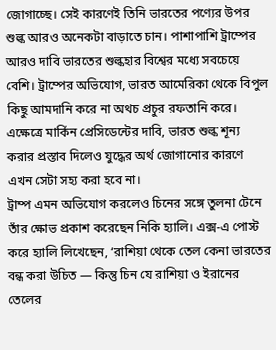জোগাচ্ছে। সেই কারণেই তিনি ভারতের পণ্যের উপর শুল্ক আরও অনেকটা বাড়াতে চান। পাশাপাশি ট্রাম্পের আরও দাবি ভারতের শুল্কহার বিশ্বের মধ্যে সবচেয়ে বেশি। ট্রাম্পের অভিযোগ, ভারত আমেরিকা থেকে বিপুল কিছু আমদানি করে না অথচ প্রচুর রফতানি করে। এক্ষেত্রে মার্কিন প্রেসিডেন্টের দাবি, ভারত শুল্ক শূন্য করার প্রস্তাব দিলেও যুদ্ধের অর্থ জোগানোর কারণে এখন সেটা সহ্য করা হবে না।
ট্রাম্প এমন অভিযোগ করলেও চিনের সঙ্গে তুলনা টেনে তাঁর ক্ষোভ প্রকাশ করেছেন নিকি হ্যালি। এক্স-এ পোস্ট করে হ্যালি লিখেছেন, ‘রাশিয়া থেকে তেল কেনা ভারতের বন্ধ করা উচিত — কিন্তু চিন যে রাশিয়া ও ইরানের তেলের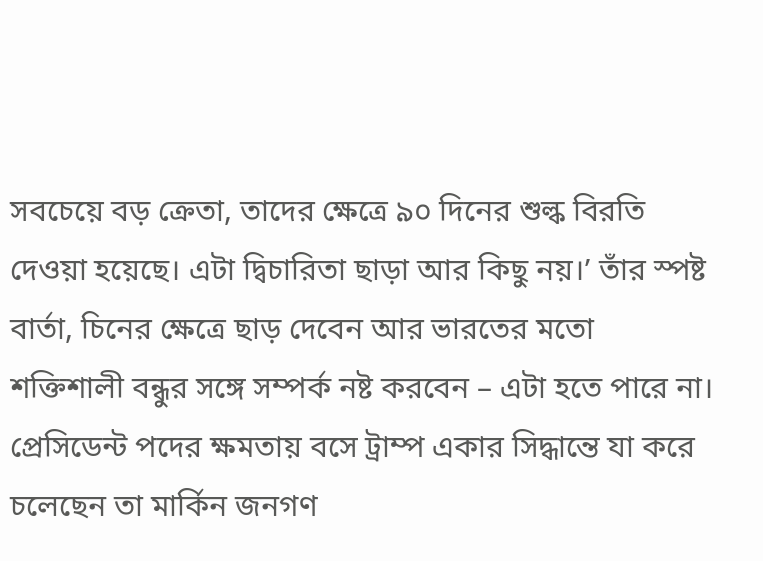সবচেয়ে বড় ক্রেতা, তাদের ক্ষেত্রে ৯০ দিনের শুল্ক বিরতি দেওয়া হয়েছে। এটা দ্বিচারিতা ছাড়া আর কিছু নয়।’ তাঁর স্পষ্ট বার্তা, চিনের ক্ষেত্রে ছাড় দেবেন আর ভারতের মতো শক্তিশালী বন্ধুর সঙ্গে সম্পর্ক নষ্ট করবেন – এটা হতে পারে না।
প্রেসিডেন্ট পদের ক্ষমতায় বসে ট্রাম্প একার সিদ্ধান্তে যা করে চলেছেন তা মার্কিন জনগণ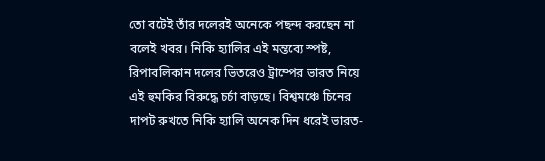তো বটেই তাঁর দলেরই অনেকে পছন্দ করছেন না বলেই খবর। নিকি হ্যালির এই মন্তব্যে স্পষ্ট, রিপাবলিকান দলের ভিতরেও ট্রাম্পের ভারত নিয়ে এই হুমকির বিরুদ্ধে চর্চা বাড়ছে। বিশ্বমঞ্চে চিনের দাপট রুখতে নিকি হ্যালি অনেক দিন ধরেই ভারত-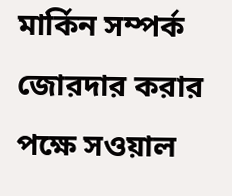মার্কিন সম্পর্ক জোরদার করার পক্ষে সওয়াল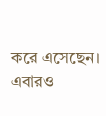করে এসেছেন। এবারও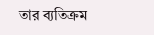তার ব্যতিক্রম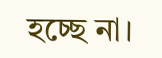হচ্ছে না।